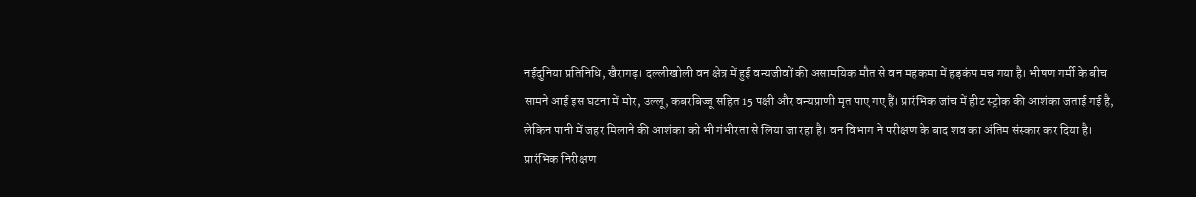नईदुनिया प्रतिनिधि, खैरागढ़। दल्लीखोली वन क्षेत्र में हुई वन्यजीवों की असामयिक मौत से वन महकमा में हड़कंप मच गया है। भीषण गर्मी के बीच सामने आई इस घटना में मोर, उल्लू, कबरबिज्जू सहित 15 पक्षी और वन्यप्राणी मृत पाए गए हैं। प्रारंभिक जांच में हीट स्ट्रोक की आशंका जताई गई है, लेकिन पानी में जहर मिलाने की आशंका को भी गंभीरता से लिया जा रहा है। वन विभाग ने परीक्षण के बाद शव का अंतिम संस्कार कर दिया है।
प्रारंभिक निरीक्षण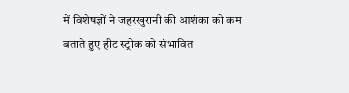में विशेषज्ञों ने जहरखुरानी की आशंका को कम बताते हुए हीट स्ट्रोक को संभावित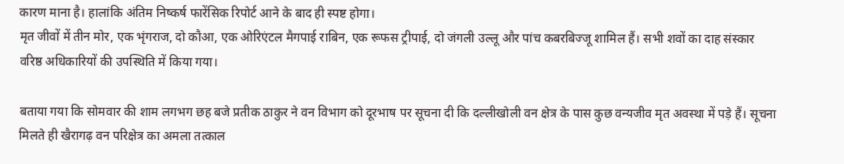कारण माना है। हालांकि अंतिम निष्कर्ष फारेंसिक रिपोर्ट आने के बाद ही स्पष्ट होगा।
मृत जीवों में तीन मोर, एक भृंगराज, दो कौआ, एक ओरिएंटल मैगपाई राबिन, एक रूफस ट्रीपाई, दो जंगली उल्लू और पांच कबरबिज्जू शामिल हैं। सभी शवों का दाह संस्कार वरिष्ठ अधिकारियों की उपस्थिति में किया गया।

बताया गया कि सोमवार की शाम लगभग छह बजे प्रतीक ठाकुर ने वन विभाग को दूरभाष पर सूचना दी कि दल्लीखोली वन क्षेत्र के पास कुछ वन्यजीव मृत अवस्था में पड़े हैं। सूचना मिलते ही खैरागढ़ वन परिक्षेत्र का अमला तत्काल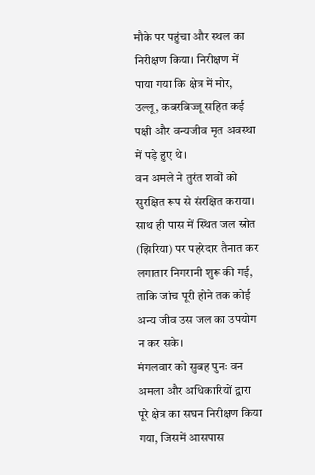मौके पर पहुंचा और स्थल का निरीक्षण किया। निरीक्षण में पाया गया कि क्षेत्र में मोर, उल्लू, कबरबिज्जू सहित कई पक्षी और वन्यजीव मृत अवस्था में पड़े हुए थे।
वन अमले ने तुरंत शवों को सुरक्षित रूप से संरक्षित कराया। साथ ही पास में स्थित जल स्रोत (झिरिया) पर पहरेदार तैनात कर लगातार निगरानी शुरू की गई, ताकि जांच पूरी होने तक कोई अन्य जीव उस जल का उपयोग न कर सके।
मंगलवार को सुबह पुनः वन अमला और अधिकारियों द्वारा पूरे क्षेत्र का सघन निरीक्षण किया गया, जिसमें आसपास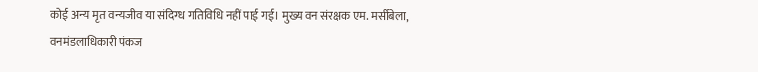कोई अन्य मृत वन्यजीव या संदिग्ध गतिविधि नहीं पाई गई। मुख्य वन संरक्षक एम. मर्सीबेला, वनमंडलाधिकारी पंकज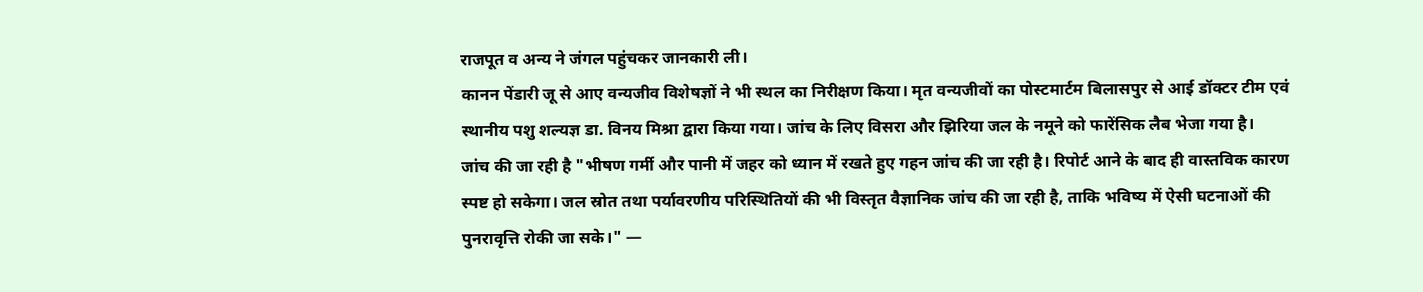राजपूत व अन्य ने जंगल पहुंचकर जानकारी ली।
कानन पेंडारी जू से आए वन्यजीव विशेषज्ञों ने भी स्थल का निरीक्षण किया। मृत वन्यजीवों का पोस्टमार्टम बिलासपुर से आई डॉक्टर टीम एवं स्थानीय पशु शल्यज्ञ डा. विनय मिश्रा द्वारा किया गया। जांच के लिए विसरा और झिरिया जल के नमूने को फारेंसिक लैब भेजा गया है।
जांच की जा रही है "भीषण गर्मी और पानी में जहर को ध्यान में रखते हुए गहन जांच की जा रही है। रिपोर्ट आने के बाद ही वास्तविक कारण स्पष्ट हो सकेगा। जल स्रोत तथा पर्यावरणीय परिस्थितियों की भी विस्तृत वैज्ञानिक जांच की जा रही है, ताकि भविष्य में ऐसी घटनाओं की पुनरावृत्ति रोकी जा सके।" —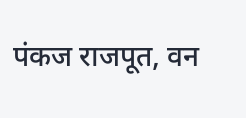पंकज राजपूत, वन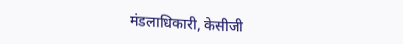मंडलाधिकारी, केसीजी